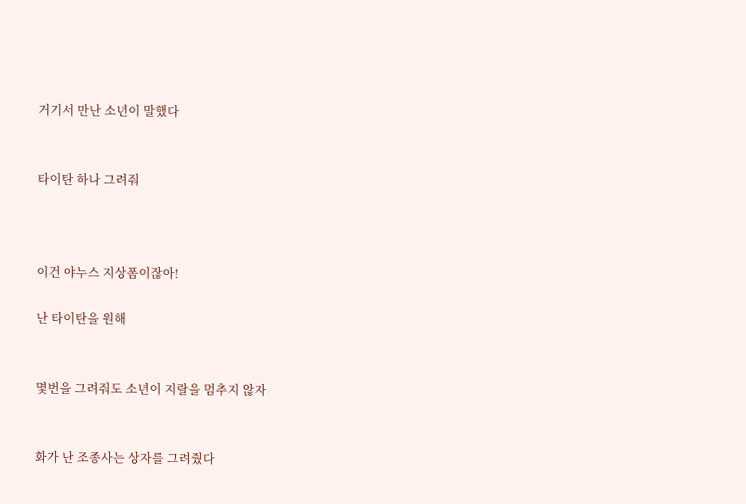거기서 만난 소년이 말했다


타이탄 하나 그려줘



이건 야누스 지상폼이잖아!

난 타이탄을 원해


몇번을 그려줘도 소년이 지랄을 멈추지 않자


화가 난 조종사는 상자를 그려줬다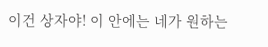이건 상자야! 이 안에는 네가 원하는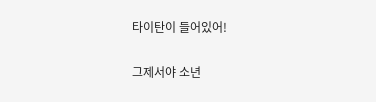타이탄이 들어있어!


그제서야 소년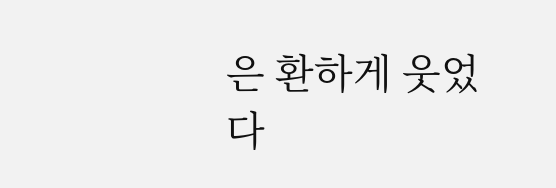은 환하게 웃었다